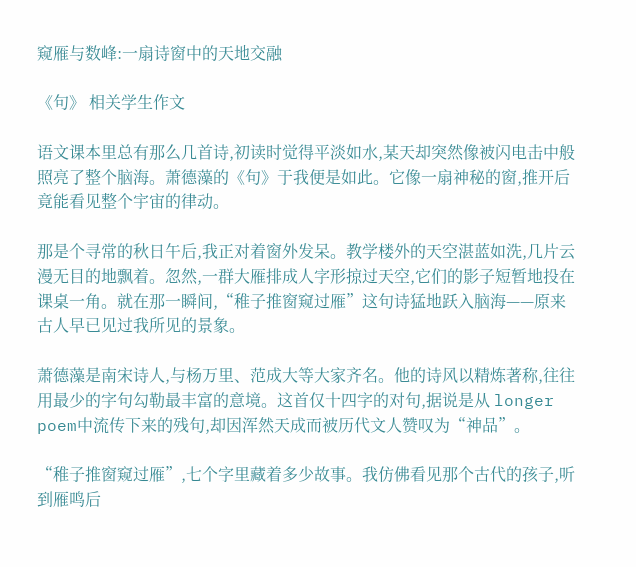窥雁与数峰:一扇诗窗中的天地交融

《句》 相关学生作文

语文课本里总有那么几首诗,初读时觉得平淡如水,某天却突然像被闪电击中般照亮了整个脑海。萧德藻的《句》于我便是如此。它像一扇神秘的窗,推开后竟能看见整个宇宙的律动。

那是个寻常的秋日午后,我正对着窗外发呆。教学楼外的天空湛蓝如洗,几片云漫无目的地飘着。忽然,一群大雁排成人字形掠过天空,它们的影子短暂地投在课桌一角。就在那一瞬间,“稚子推窗窥过雁”这句诗猛地跃入脑海——原来古人早已见过我所见的景象。

萧德藻是南宋诗人,与杨万里、范成大等大家齐名。他的诗风以精炼著称,往往用最少的字句勾勒最丰富的意境。这首仅十四字的对句,据说是从 longer poem中流传下来的残句,却因浑然天成而被历代文人赞叹为“神品”。

“稚子推窗窥过雁”,七个字里藏着多少故事。我仿佛看见那个古代的孩子,听到雁鸣后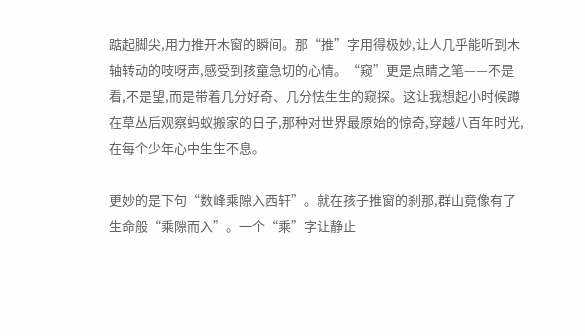踮起脚尖,用力推开木窗的瞬间。那“推”字用得极妙,让人几乎能听到木轴转动的吱呀声,感受到孩童急切的心情。“窥”更是点睛之笔——不是看,不是望,而是带着几分好奇、几分怯生生的窥探。这让我想起小时候蹲在草丛后观察蚂蚁搬家的日子,那种对世界最原始的惊奇,穿越八百年时光,在每个少年心中生生不息。

更妙的是下句“数峰乘隙入西轩”。就在孩子推窗的刹那,群山竟像有了生命般“乘隙而入”。一个“乘”字让静止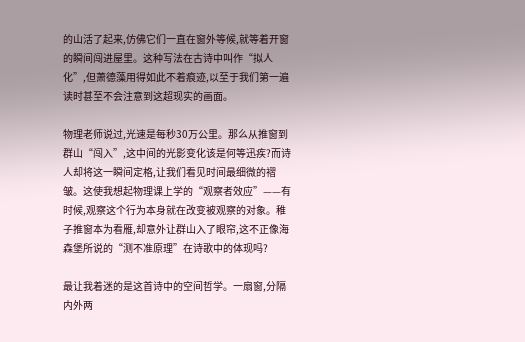的山活了起来,仿佛它们一直在窗外等候,就等着开窗的瞬间闯进屋里。这种写法在古诗中叫作“拟人化”,但萧德藻用得如此不着痕迹,以至于我们第一遍读时甚至不会注意到这超现实的画面。

物理老师说过,光速是每秒30万公里。那么从推窗到群山“闯入”,这中间的光影变化该是何等迅疾?而诗人却将这一瞬间定格,让我们看见时间最细微的褶皱。这使我想起物理课上学的“观察者效应”——有时候,观察这个行为本身就在改变被观察的对象。稚子推窗本为看雁,却意外让群山入了眼帘,这不正像海森堡所说的“测不准原理”在诗歌中的体现吗?

最让我着迷的是这首诗中的空间哲学。一扇窗,分隔内外两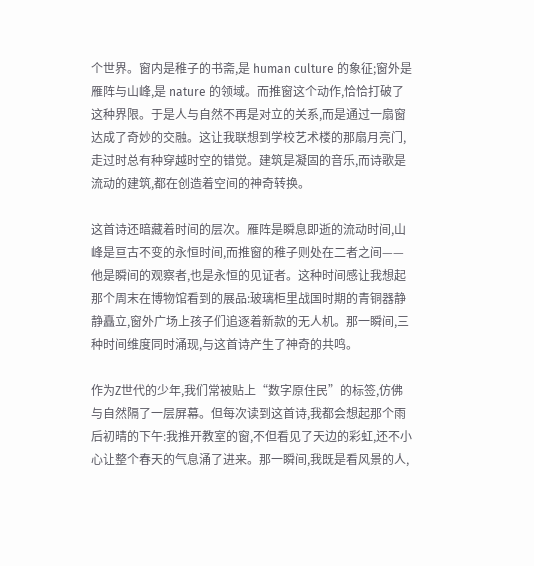个世界。窗内是稚子的书斋,是 human culture 的象征;窗外是雁阵与山峰,是 nature 的领域。而推窗这个动作,恰恰打破了这种界限。于是人与自然不再是对立的关系,而是通过一扇窗达成了奇妙的交融。这让我联想到学校艺术楼的那扇月亮门,走过时总有种穿越时空的错觉。建筑是凝固的音乐,而诗歌是流动的建筑,都在创造着空间的神奇转换。

这首诗还暗藏着时间的层次。雁阵是瞬息即逝的流动时间,山峰是亘古不变的永恒时间,而推窗的稚子则处在二者之间——他是瞬间的观察者,也是永恒的见证者。这种时间感让我想起那个周末在博物馆看到的展品:玻璃柜里战国时期的青铜器静静矗立,窗外广场上孩子们追逐着新款的无人机。那一瞬间,三种时间维度同时涌现,与这首诗产生了神奇的共鸣。

作为Z世代的少年,我们常被贴上“数字原住民”的标签,仿佛与自然隔了一层屏幕。但每次读到这首诗,我都会想起那个雨后初晴的下午:我推开教室的窗,不但看见了天边的彩虹,还不小心让整个春天的气息涌了进来。那一瞬间,我既是看风景的人,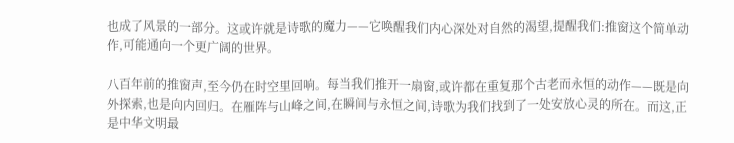也成了风景的一部分。这或许就是诗歌的魔力——它唤醒我们内心深处对自然的渴望,提醒我们:推窗这个简单动作,可能通向一个更广阔的世界。

八百年前的推窗声,至今仍在时空里回响。每当我们推开一扇窗,或许都在重复那个古老而永恒的动作——既是向外探索,也是向内回归。在雁阵与山峰之间,在瞬间与永恒之间,诗歌为我们找到了一处安放心灵的所在。而这,正是中华文明最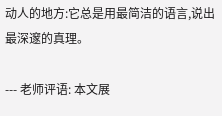动人的地方:它总是用最简洁的语言,说出最深邃的真理。

--- 老师评语: 本文展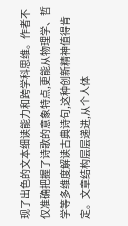现了出色的文本细读能力和跨学科思维。作者不仅准确把握了诗歌的意象特点,更能从物理学、哲学等多维度解读古典诗句,这种创新精神值得肯定。文章结构层层递进,从个人体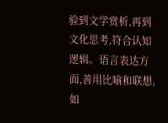验到文学赏析,再到文化思考,符合认知逻辑。语言表达方面,善用比喻和联想,如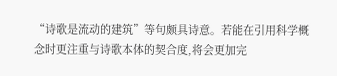“诗歌是流动的建筑”等句颇具诗意。若能在引用科学概念时更注重与诗歌本体的契合度,将会更加完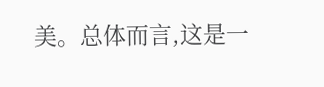美。总体而言,这是一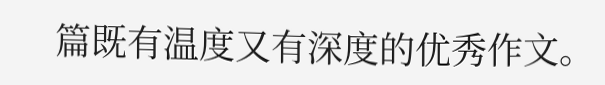篇既有温度又有深度的优秀作文。